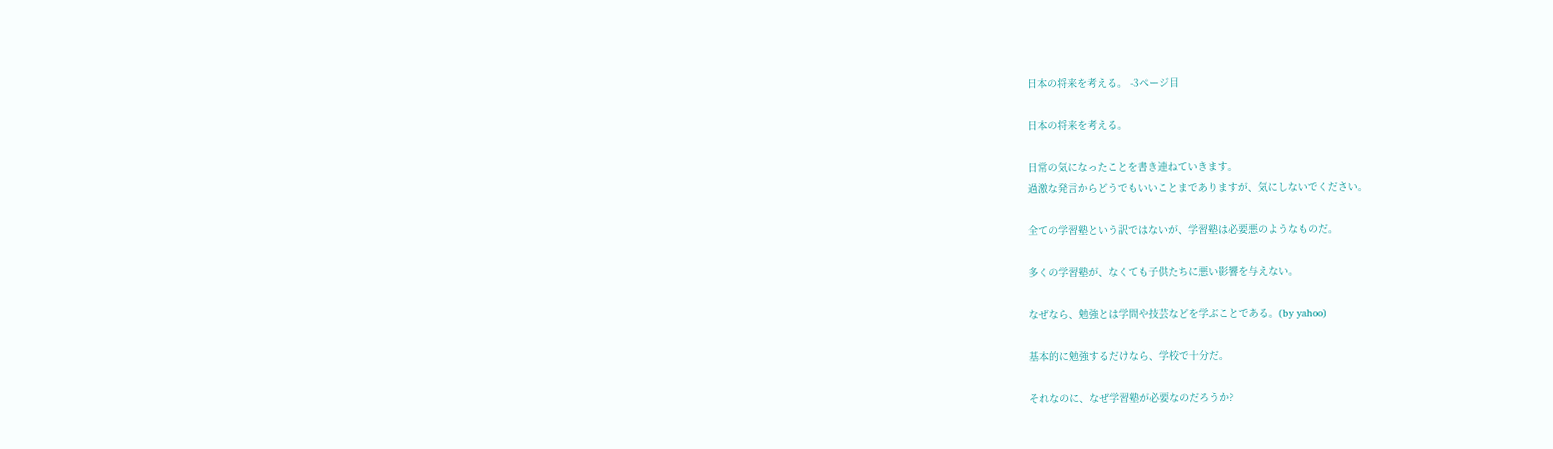日本の将来を考える。 -3ページ目

日本の将来を考える。

日常の気になったことを書き連ねていきます。
過激な発言からどうでもいいことまでありますが、気にしないでください。

全ての学習塾という訳ではないが、学習塾は必要悪のようなものだ。

多くの学習塾が、なくても子供たちに悪い影響を与えない。

なぜなら、勉強とは学問や技芸などを学ぶことである。(by yahoo)

基本的に勉強するだけなら、学校で十分だ。

それなのに、なぜ学習塾が必要なのだろうか?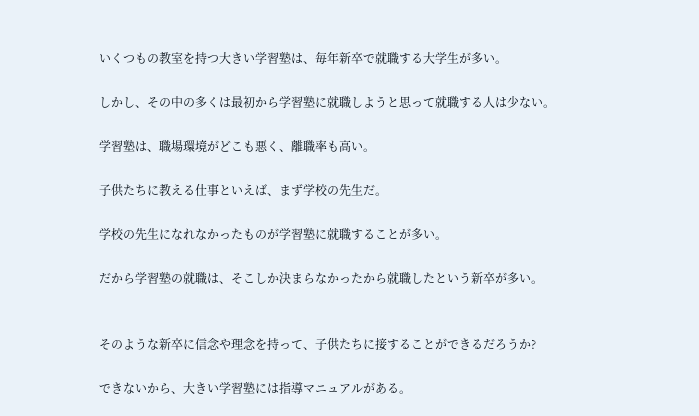いくつもの教室を持つ大きい学習塾は、毎年新卒で就職する大学生が多い。

しかし、その中の多くは最初から学習塾に就職しようと思って就職する人は少ない。

学習塾は、職場環境がどこも悪く、離職率も高い。

子供たちに教える仕事といえば、まず学校の先生だ。

学校の先生になれなかったものが学習塾に就職することが多い。

だから学習塾の就職は、そこしか決まらなかったから就職したという新卒が多い。


そのような新卒に信念や理念を持って、子供たちに接することができるだろうか?

できないから、大きい学習塾には指導マニュアルがある。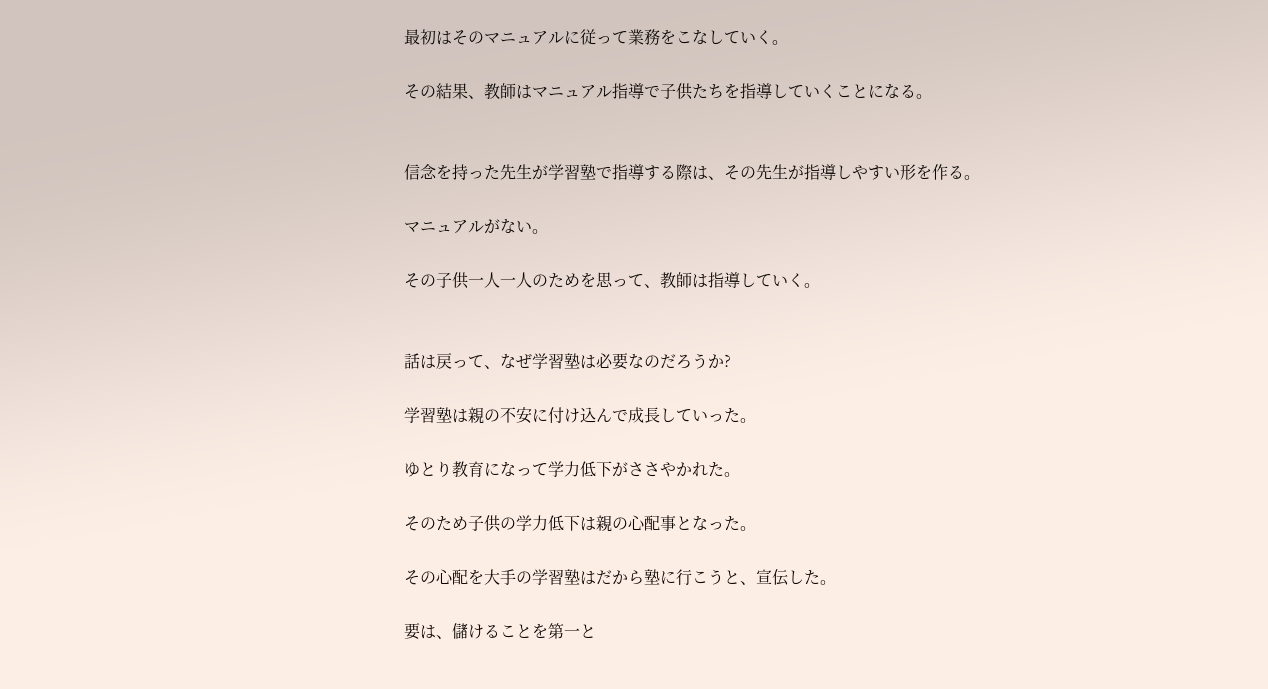最初はそのマニュアルに従って業務をこなしていく。

その結果、教師はマニュアル指導で子供たちを指導していくことになる。


信念を持った先生が学習塾で指導する際は、その先生が指導しやすい形を作る。

マニュアルがない。

その子供一人一人のためを思って、教師は指導していく。


話は戻って、なぜ学習塾は必要なのだろうか?

学習塾は親の不安に付け込んで成長していった。

ゆとり教育になって学力低下がささやかれた。

そのため子供の学力低下は親の心配事となった。

その心配を大手の学習塾はだから塾に行こうと、宣伝した。

要は、儲けることを第一と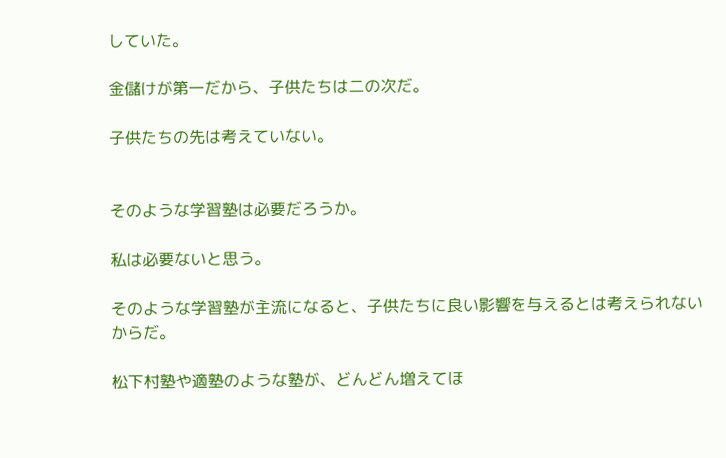していた。

金儲けが第一だから、子供たちは二の次だ。

子供たちの先は考えていない。


そのような学習塾は必要だろうか。

私は必要ないと思う。

そのような学習塾が主流になると、子供たちに良い影響を与えるとは考えられないからだ。

松下村塾や適塾のような塾が、どんどん増えてほ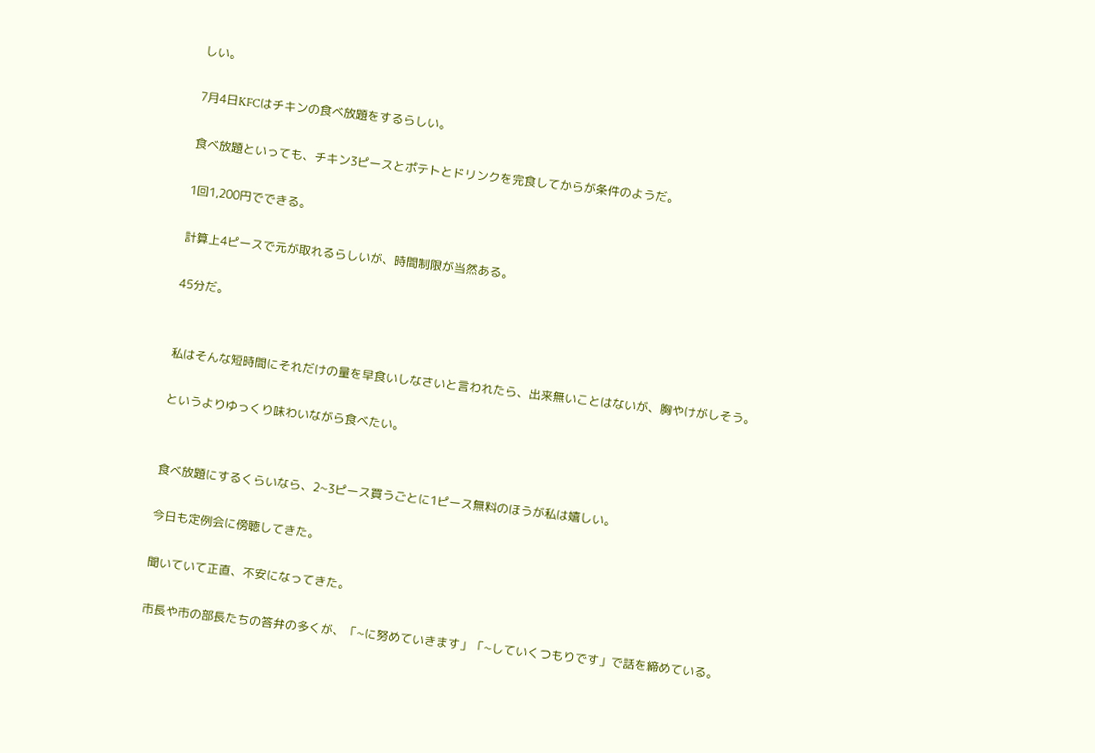しい。

7月4日KFCはチキンの食べ放題をするらしい。

食べ放題といっても、チキン3ピースとポテトとドリンクを完食してからが条件のようだ。

1回1,200円でできる。

計算上4ピースで元が取れるらしいが、時間制限が当然ある。

45分だ。


私はそんな短時間にそれだけの量を早食いしなさいと言われたら、出来無いことはないが、胸やけがしそう。

というよりゆっくり味わいながら食べたい。


食べ放題にするくらいなら、2~3ピース買うごとに1ピース無料のほうが私は嬉しい。

今日も定例会に傍聴してきた。

聞いていて正直、不安になってきた。

市長や市の部長たちの答弁の多くが、「~に努めていきます」「~していくつもりです」で話を締めている。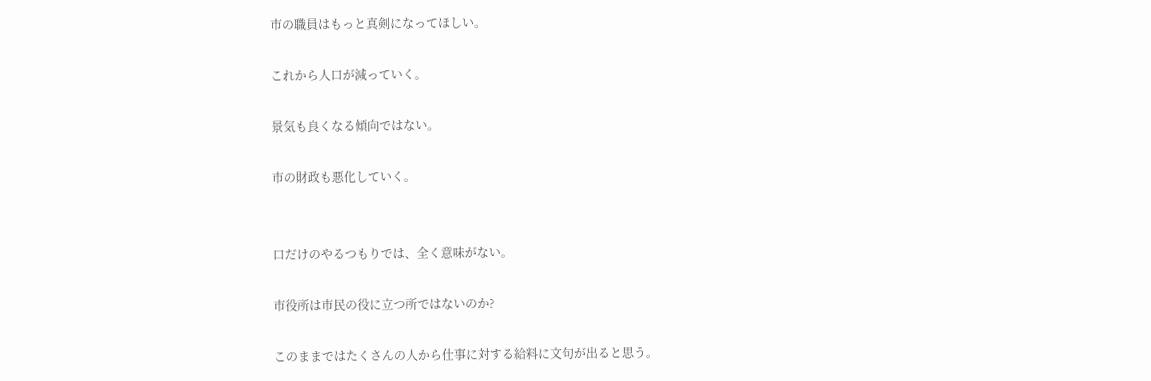市の職員はもっと真剣になってほしい。

これから人口が減っていく。

景気も良くなる傾向ではない。

市の財政も悪化していく。


口だけのやるつもりでは、全く意味がない。

市役所は市民の役に立つ所ではないのか?

このままではたくさんの人から仕事に対する給料に文句が出ると思う。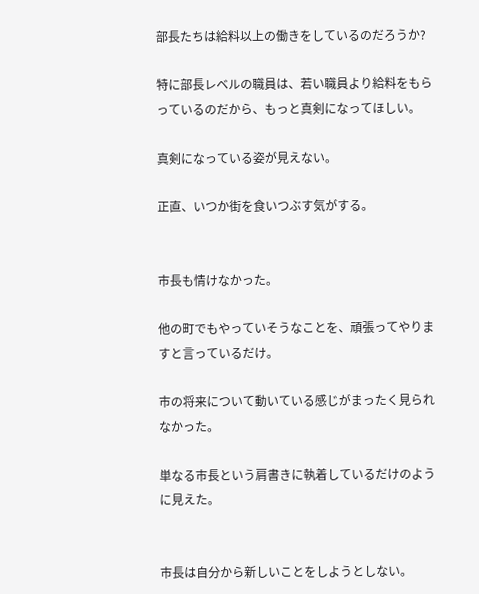部長たちは給料以上の働きをしているのだろうか?

特に部長レベルの職員は、若い職員より給料をもらっているのだから、もっと真剣になってほしい。

真剣になっている姿が見えない。

正直、いつか街を食いつぶす気がする。


市長も情けなかった。

他の町でもやっていそうなことを、頑張ってやりますと言っているだけ。

市の将来について動いている感じがまったく見られなかった。

単なる市長という肩書きに執着しているだけのように見えた。


市長は自分から新しいことをしようとしない。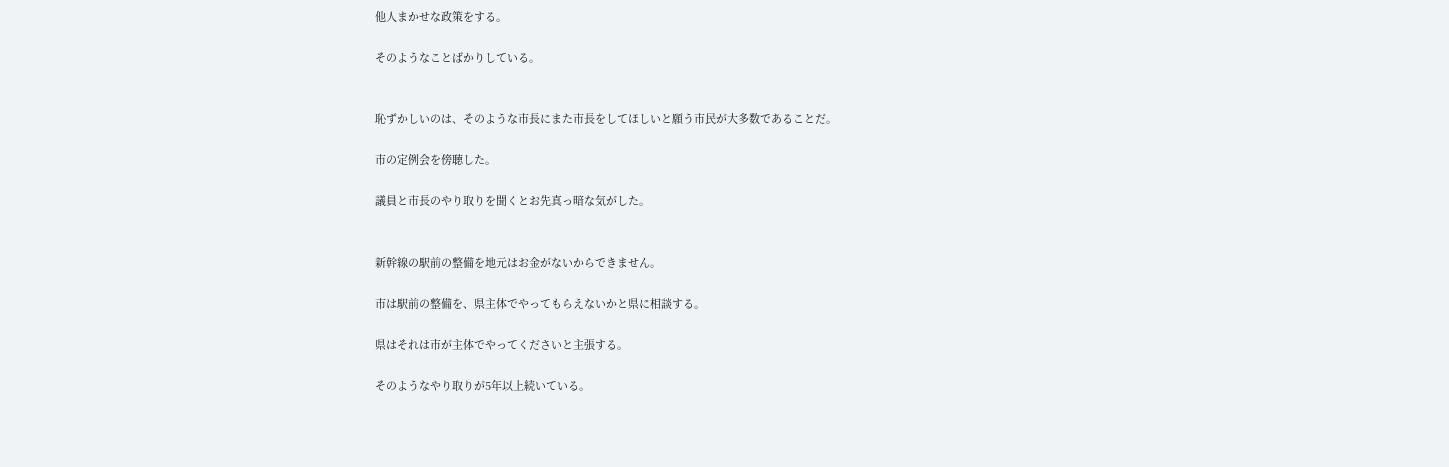他人まかせな政策をする。

そのようなことばかりしている。


恥ずかしいのは、そのような市長にまた市長をしてほしいと願う市民が大多数であることだ。

市の定例会を傍聴した。

議員と市長のやり取りを聞くとお先真っ暗な気がした。


新幹線の駅前の整備を地元はお金がないからできません。

市は駅前の整備を、県主体でやってもらえないかと県に相談する。

県はそれは市が主体でやってくださいと主張する。

そのようなやり取りが5年以上続いている。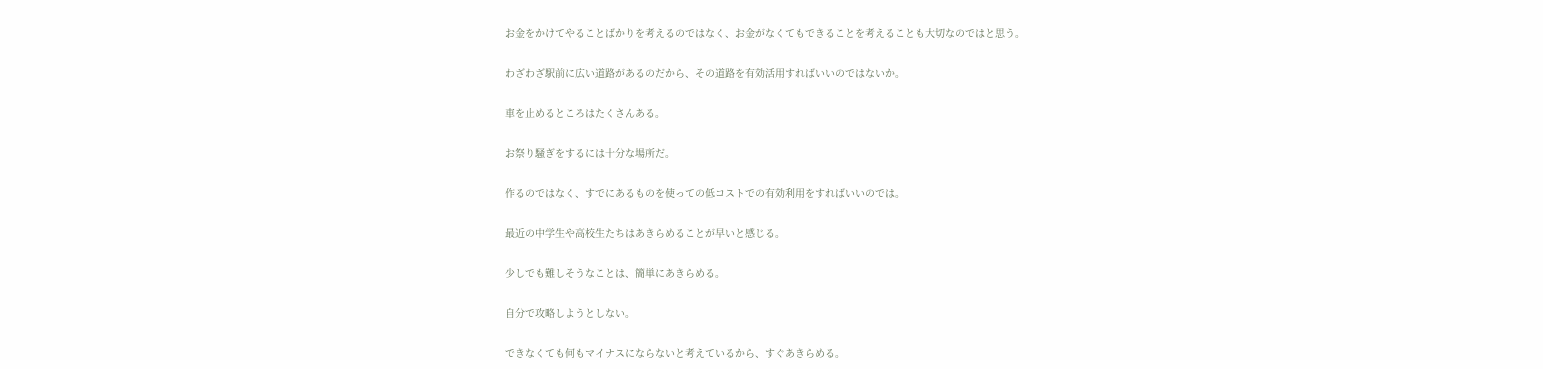お金をかけてやることばかりを考えるのではなく、お金がなくてもできることを考えることも大切なのではと思う。

わざわざ駅前に広い道路があるのだから、その道路を有効活用すればいいのではないか。

車を止めるところはたくさんある。

お祭り騒ぎをするには十分な場所だ。

作るのではなく、すでにあるものを使っての低コストでの有効利用をすればいいのでは。

最近の中学生や高校生たちはあきらめることが早いと感じる。

少しでも難しそうなことは、簡単にあきらめる。

自分で攻略しようとしない。

できなくても何もマイナスにならないと考えているから、すぐあきらめる。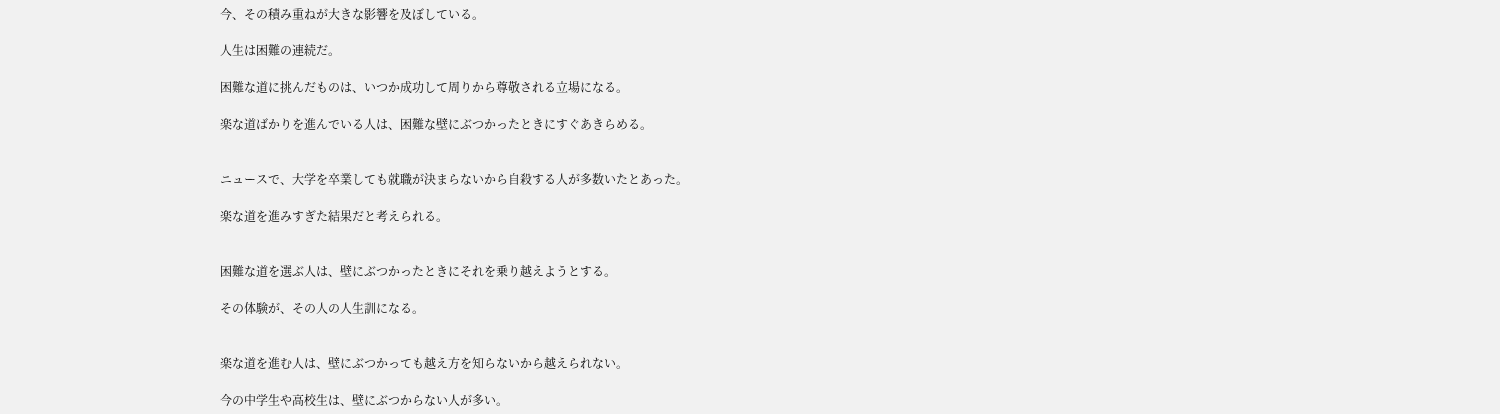今、その積み重ねが大きな影響を及ぼしている。

人生は困難の連続だ。

困難な道に挑んだものは、いつか成功して周りから尊敬される立場になる。

楽な道ばかりを進んでいる人は、困難な壁にぶつかったときにすぐあきらめる。


ニュースで、大学を卒業しても就職が決まらないから自殺する人が多数いたとあった。

楽な道を進みすぎた結果だと考えられる。


困難な道を選ぶ人は、壁にぶつかったときにそれを乗り越えようとする。

その体験が、その人の人生訓になる。


楽な道を進む人は、壁にぶつかっても越え方を知らないから越えられない。

今の中学生や高校生は、壁にぶつからない人が多い。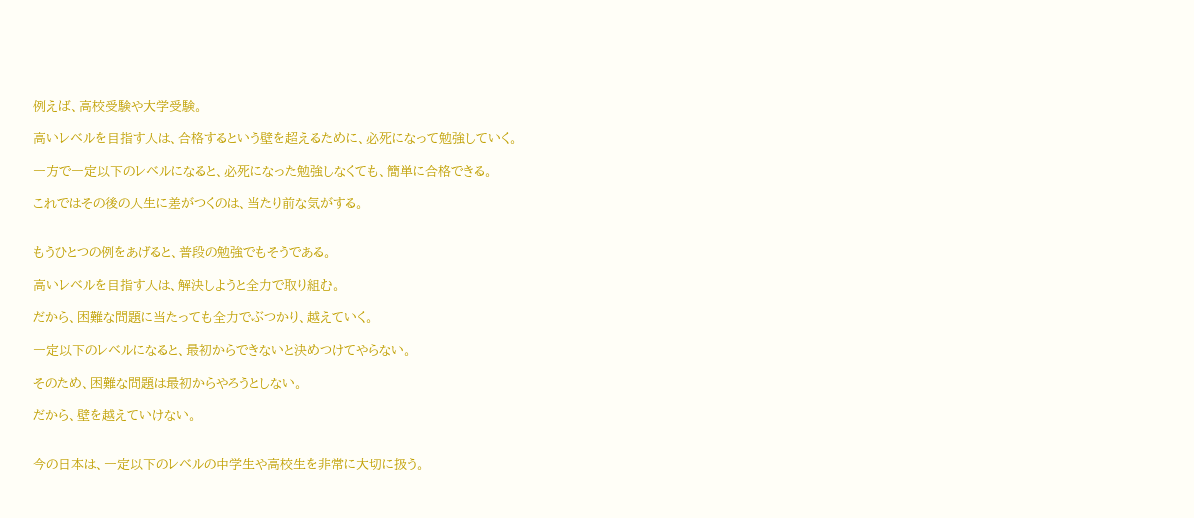例えば、高校受験や大学受験。

高いレベルを目指す人は、合格するという壁を超えるために、必死になって勉強していく。

一方で一定以下のレベルになると、必死になった勉強しなくても、簡単に合格できる。

これではその後の人生に差がつくのは、当たり前な気がする。


もうひとつの例をあげると、普段の勉強でもそうである。

高いレベルを目指す人は、解決しようと全力で取り組む。

だから、困難な問題に当たっても全力でぶつかり、越えていく。

一定以下のレベルになると、最初からできないと決めつけてやらない。

そのため、困難な問題は最初からやろうとしない。

だから、壁を越えていけない。


今の日本は、一定以下のレベルの中学生や高校生を非常に大切に扱う。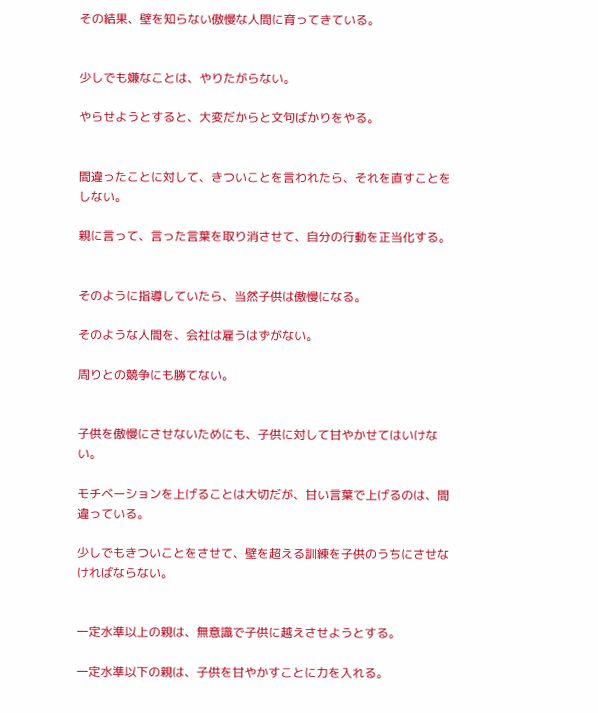その結果、壁を知らない傲慢な人間に育ってきている。


少しでも嫌なことは、やりたがらない。

やらせようとすると、大変だからと文句ばかりをやる。


間違ったことに対して、きついことを言われたら、それを直すことをしない。

親に言って、言った言葉を取り消させて、自分の行動を正当化する。


そのように指導していたら、当然子供は傲慢になる。

そのような人間を、会社は雇うはずがない。

周りとの競争にも勝てない。


子供を傲慢にさせないためにも、子供に対して甘やかせてはいけない。

モチベーションを上げることは大切だが、甘い言葉で上げるのは、間違っている。

少しでもきついことをさせて、壁を超える訓練を子供のうちにさせなければならない。


一定水準以上の親は、無意識で子供に越えさせようとする。

一定水準以下の親は、子供を甘やかすことに力を入れる。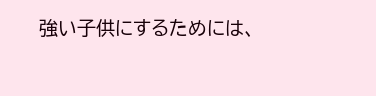強い子供にするためには、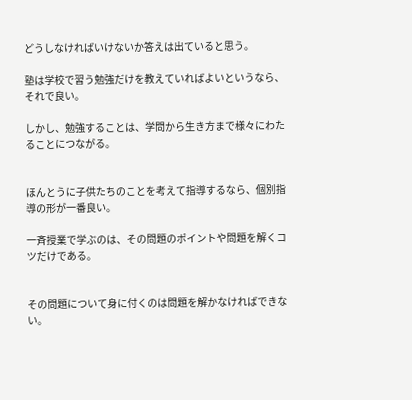どうしなければいけないか答えは出ていると思う。

塾は学校で習う勉強だけを教えていればよいというなら、それで良い。

しかし、勉強することは、学問から生き方まで様々にわたることにつながる。


ほんとうに子供たちのことを考えて指導するなら、個別指導の形が一番良い。

一斉授業で学ぶのは、その問題のポイントや問題を解くコツだけである。


その問題について身に付くのは問題を解かなければできない。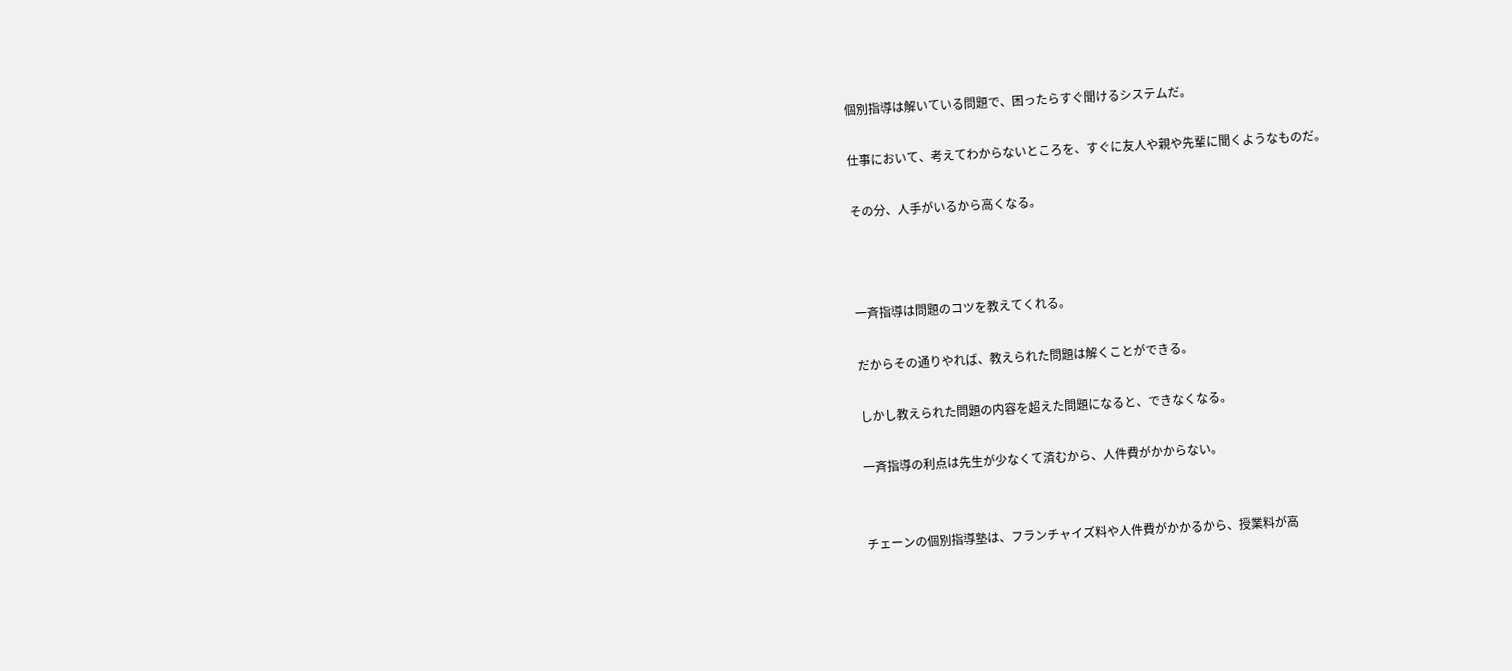個別指導は解いている問題で、困ったらすぐ聞けるシステムだ。

仕事において、考えてわからないところを、すぐに友人や親や先輩に聞くようなものだ。

その分、人手がいるから高くなる。



一斉指導は問題のコツを教えてくれる。

だからその通りやれば、教えられた問題は解くことができる。

しかし教えられた問題の内容を超えた問題になると、できなくなる。

一斉指導の利点は先生が少なくて済むから、人件費がかからない。


チェーンの個別指導塾は、フランチャイズ料や人件費がかかるから、授業料が高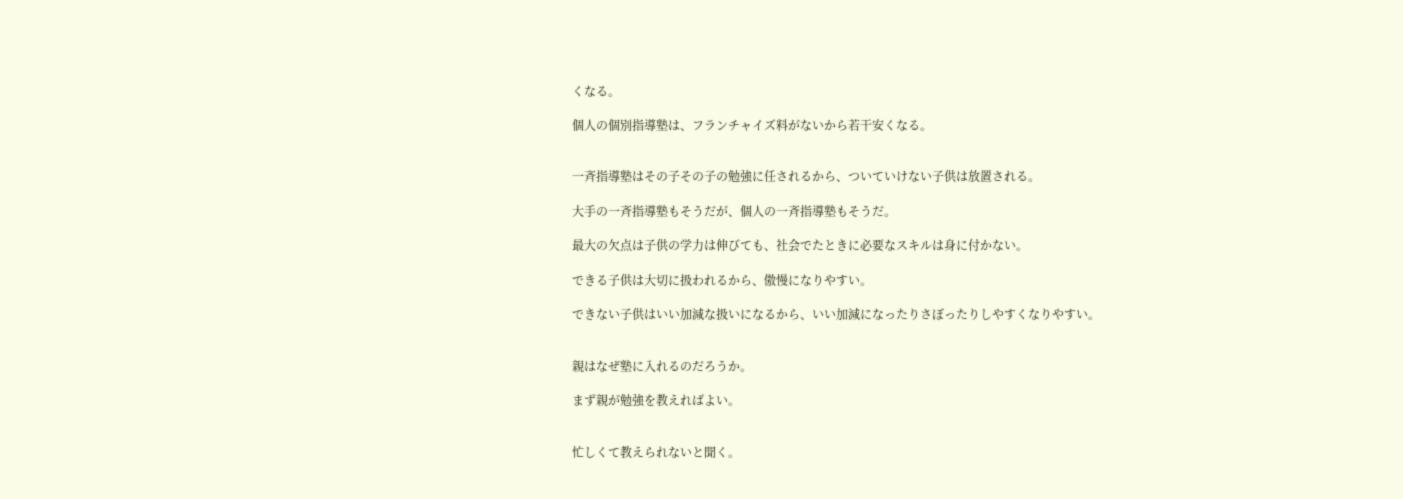くなる。

個人の個別指導塾は、フランチャイズ料がないから若干安くなる。


一斉指導塾はその子その子の勉強に任されるから、ついていけない子供は放置される。

大手の一斉指導塾もそうだが、個人の一斉指導塾もそうだ。

最大の欠点は子供の学力は伸びても、社会でたときに必要なスキルは身に付かない。

できる子供は大切に扱われるから、傲慢になりやすい。

できない子供はいい加減な扱いになるから、いい加減になったりさぼったりしやすくなりやすい。


親はなぜ塾に入れるのだろうか。

まず親が勉強を教えればよい。


忙しくて教えられないと聞く。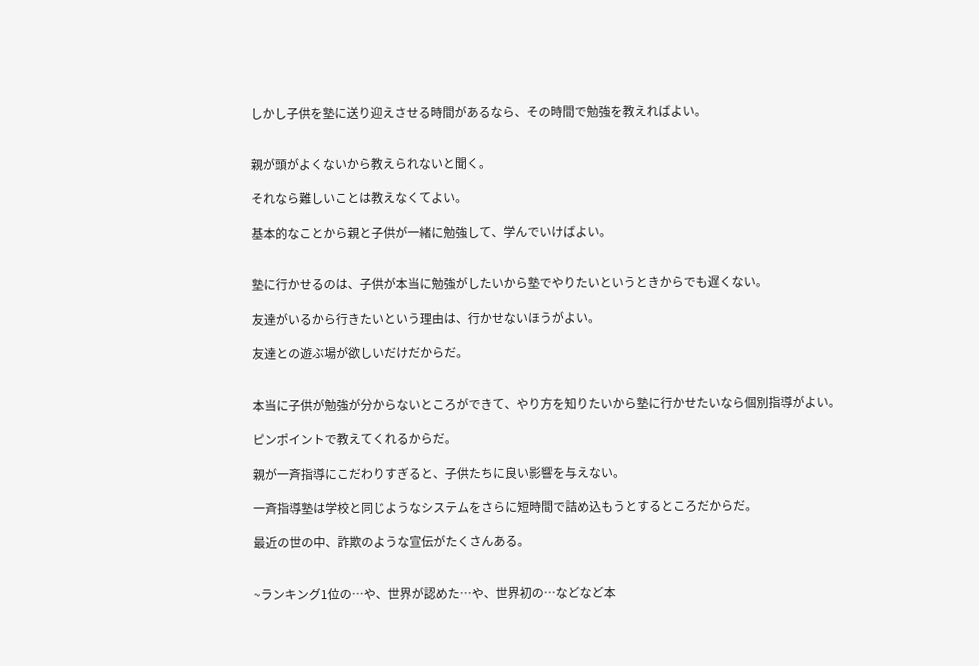しかし子供を塾に送り迎えさせる時間があるなら、その時間で勉強を教えればよい。


親が頭がよくないから教えられないと聞く。

それなら難しいことは教えなくてよい。

基本的なことから親と子供が一緒に勉強して、学んでいけばよい。


塾に行かせるのは、子供が本当に勉強がしたいから塾でやりたいというときからでも遅くない。

友達がいるから行きたいという理由は、行かせないほうがよい。

友達との遊ぶ場が欲しいだけだからだ。


本当に子供が勉強が分からないところができて、やり方を知りたいから塾に行かせたいなら個別指導がよい。

ピンポイントで教えてくれるからだ。

親が一斉指導にこだわりすぎると、子供たちに良い影響を与えない。

一斉指導塾は学校と同じようなシステムをさらに短時間で詰め込もうとするところだからだ。

最近の世の中、詐欺のような宣伝がたくさんある。


~ランキング1位の…や、世界が認めた…や、世界初の…などなど本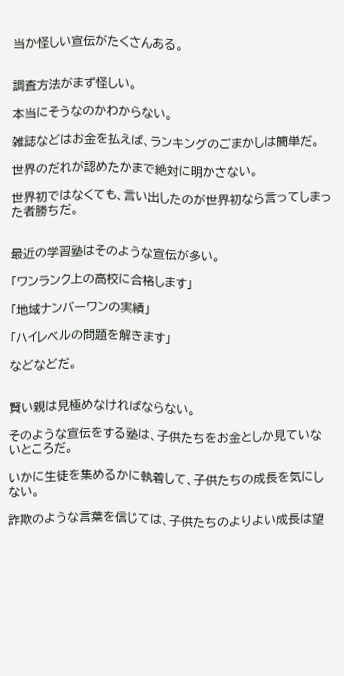当か怪しい宣伝がたくさんある。


調査方法がまず怪しい。

本当にそうなのかわからない。

雑誌などはお金を払えば、ランキングのごまかしは簡単だ。

世界のだれが認めたかまで絶対に明かさない。

世界初ではなくても、言い出したのが世界初なら言ってしまった者勝ちだ。


最近の学習塾はそのような宣伝が多い。

「ワンランク上の高校に合格します」

「地域ナンバーワンの実績」

「ハイレベルの問題を解きます」

などなどだ。


賢い親は見極めなければならない。

そのような宣伝をする塾は、子供たちをお金としか見ていないところだ。

いかに生徒を集めるかに執着して、子供たちの成長を気にしない。

詐欺のような言葉を信じては、子供たちのよりよい成長は望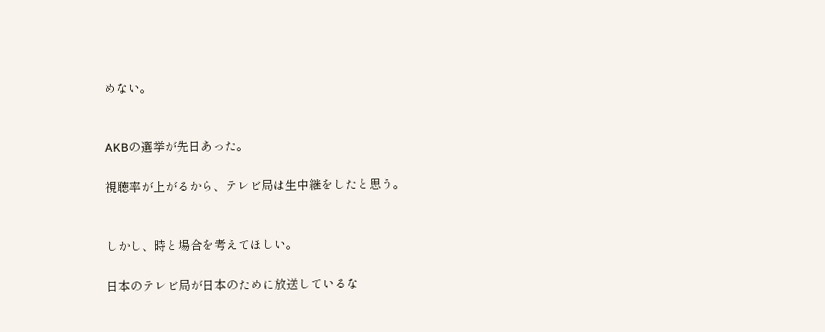めない。


AKBの選挙が先日あった。

視聴率が上がるから、テレビ局は生中継をしたと思う。


しかし、時と場合を考えてほしい。

日本のテレビ局が日本のために放送しているな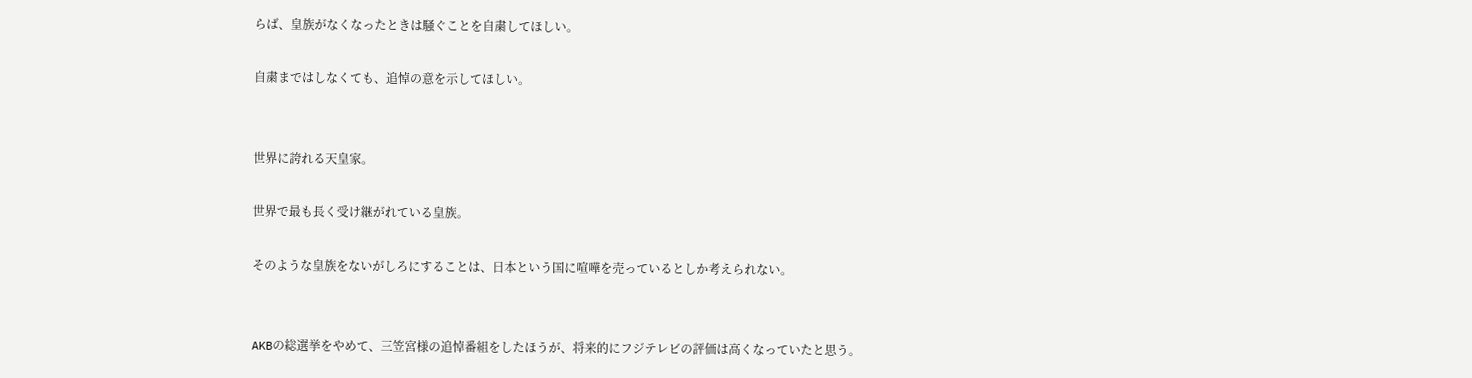らば、皇族がなくなったときは騒ぐことを自粛してほしい。

自粛まではしなくても、追悼の意を示してほしい。


世界に誇れる天皇家。

世界で最も長く受け継がれている皇族。

そのような皇族をないがしろにすることは、日本という国に喧嘩を売っているとしか考えられない。


AKBの総選挙をやめて、三笠宮様の追悼番組をしたほうが、将来的にフジテレビの評価は高くなっていたと思う。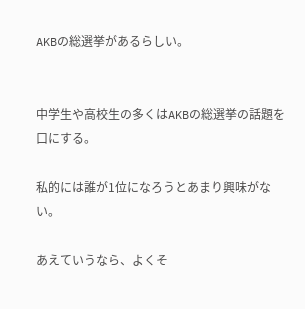AKBの総選挙があるらしい。


中学生や高校生の多くはAKBの総選挙の話題を口にする。

私的には誰が1位になろうとあまり興味がない。

あえていうなら、よくそ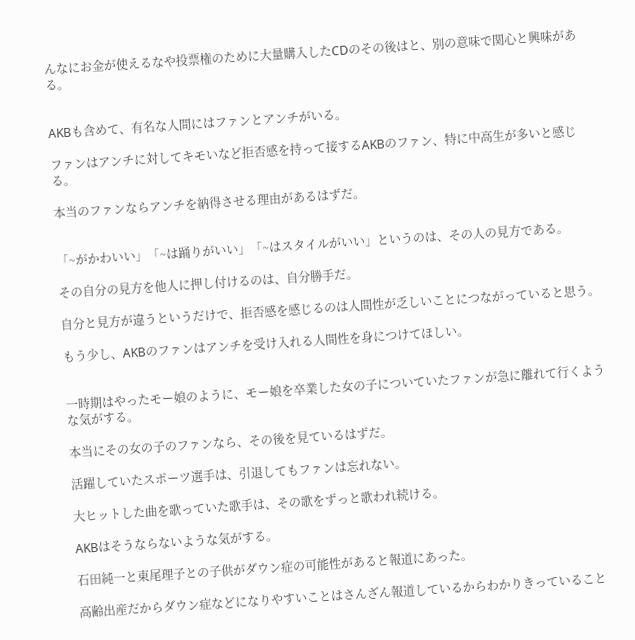んなにお金が使えるなや投票権のために大量購入したCDのその後はと、別の意味で関心と興味がある。


AKBも含めて、有名な人間にはファンとアンチがいる。

ファンはアンチに対してキモいなど拒否感を持って接するAKBのファン、特に中高生が多いと感じる。

本当のファンならアンチを納得させる理由があるはずだ。


「~がかわいい」「~は踊りがいい」「~はスタイルがいい」というのは、その人の見方である。

その自分の見方を他人に押し付けるのは、自分勝手だ。

自分と見方が違うというだけで、拒否感を感じるのは人間性が乏しいことにつながっていると思う。

もう少し、AKBのファンはアンチを受け入れる人間性を身につけてほしい。


一時期はやったモー娘のように、モー娘を卒業した女の子についていたファンが急に離れて行くような気がする。

本当にその女の子のファンなら、その後を見ているはずだ。

活躍していたスポーツ選手は、引退してもファンは忘れない。

大ヒットした曲を歌っていた歌手は、その歌をずっと歌われ続ける。

AKBはそうならないような気がする。

石田純一と東尾理子との子供がダウン症の可能性があると報道にあった。

高齢出産だからダウン症などになりやすいことはさんざん報道しているからわかりきっていること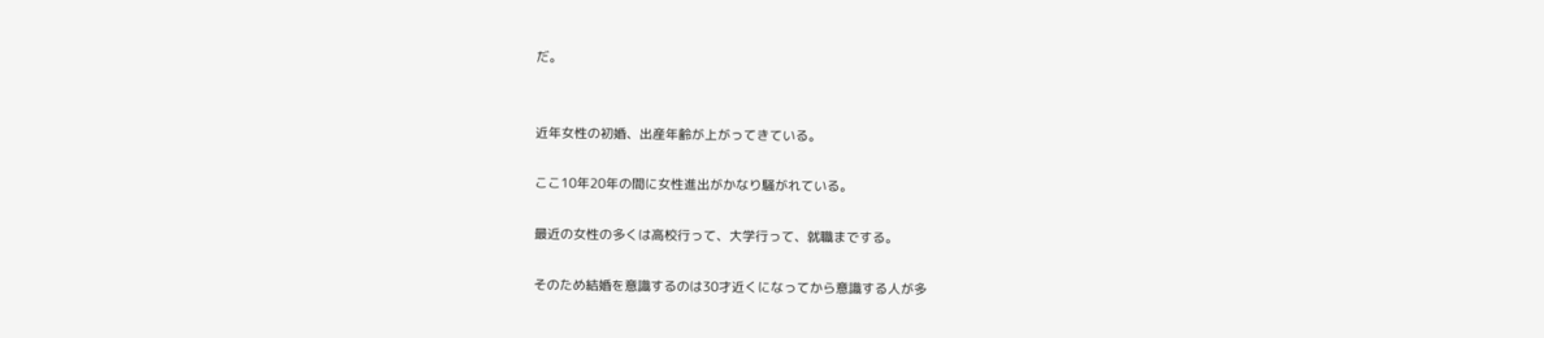だ。


近年女性の初婚、出産年齢が上がってきている。

ここ10年20年の間に女性進出がかなり騒がれている。

最近の女性の多くは高校行って、大学行って、就職までする。

そのため結婚を意識するのは30才近くになってから意識する人が多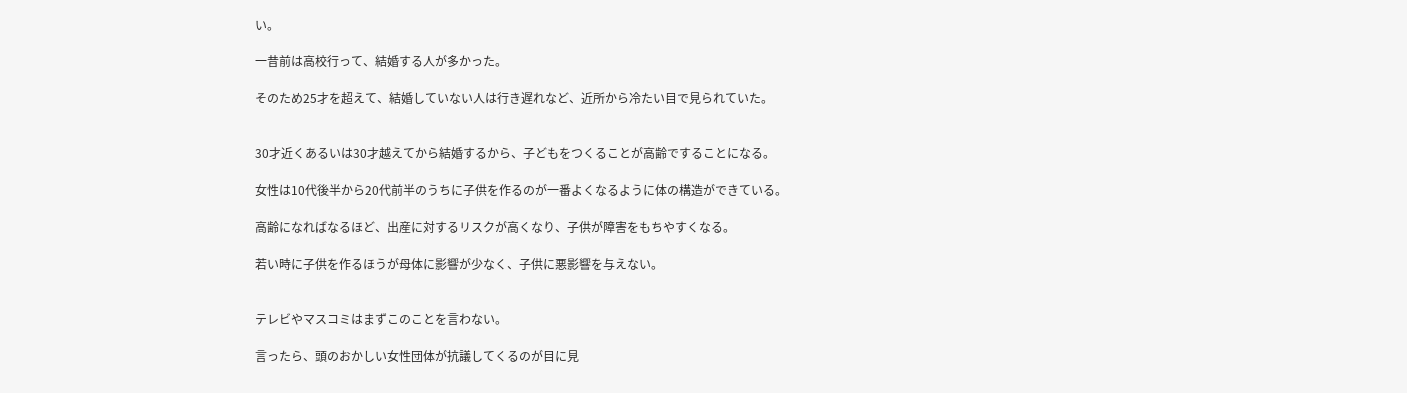い。

一昔前は高校行って、結婚する人が多かった。

そのため25才を超えて、結婚していない人は行き遅れなど、近所から冷たい目で見られていた。


30才近くあるいは30才越えてから結婚するから、子どもをつくることが高齢ですることになる。

女性は10代後半から20代前半のうちに子供を作るのが一番よくなるように体の構造ができている。

高齢になればなるほど、出産に対するリスクが高くなり、子供が障害をもちやすくなる。

若い時に子供を作るほうが母体に影響が少なく、子供に悪影響を与えない。


テレビやマスコミはまずこのことを言わない。

言ったら、頭のおかしい女性団体が抗議してくるのが目に見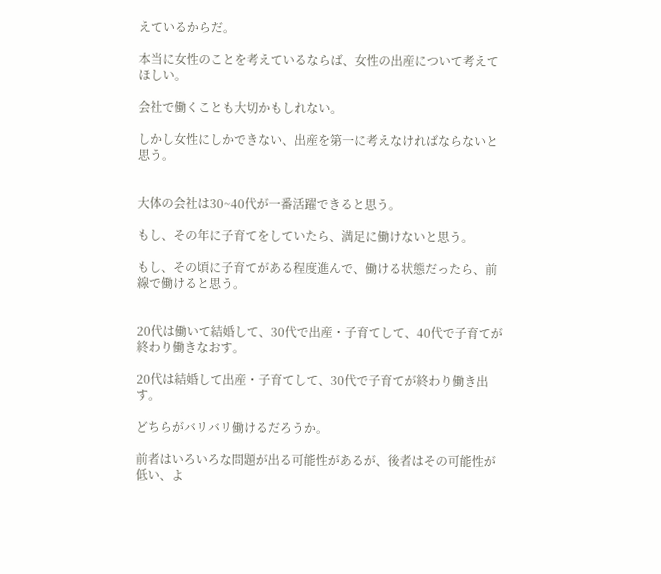えているからだ。

本当に女性のことを考えているならば、女性の出産について考えてほしい。

会社で働くことも大切かもしれない。

しかし女性にしかできない、出産を第一に考えなければならないと思う。


大体の会社は30~40代が一番活躍できると思う。

もし、その年に子育てをしていたら、満足に働けないと思う。

もし、その頃に子育てがある程度進んで、働ける状態だったら、前線で働けると思う。


20代は働いて結婚して、30代で出産・子育てして、40代で子育てが終わり働きなおす。

20代は結婚して出産・子育てして、30代で子育てが終わり働き出す。

どちらがバリバリ働けるだろうか。

前者はいろいろな問題が出る可能性があるが、後者はその可能性が低い、よ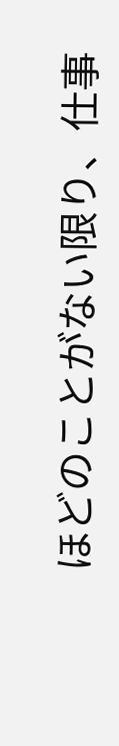ほどのことがない限り、仕事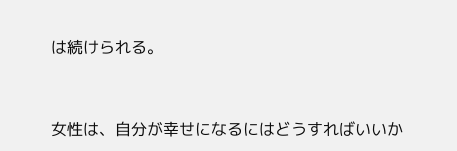は続けられる。


女性は、自分が幸せになるにはどうすればいいか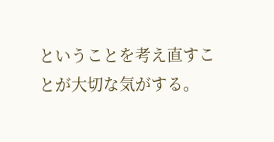ということを考え直すことが大切な気がする。